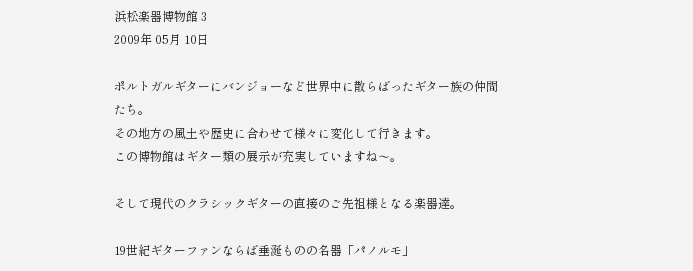浜松楽器博物館 3
2009年 05月 10日

ポルトガルギターにバンジョーなど世界中に散らばったギター族の仲間たち。
その地方の風土や歴史に合わせて様々に変化して行きます。
この博物館はギター類の展示が充実していますね〜。

そして現代のクラシックギターの直接のご先祖様となる楽器達。

19世紀ギターファンならば垂涎ものの名器「パノルモ」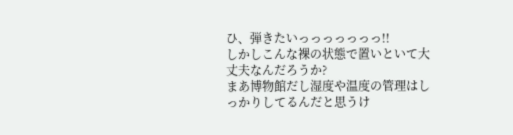ひ、弾きたいっっっっっっっ!!
しかしこんな裸の状態で置いといて大丈夫なんだろうか?
まあ博物館だし湿度や温度の管理はしっかりしてるんだと思うけ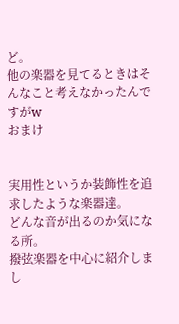ど。
他の楽器を見てるときはそんなこと考えなかったんですがw
おまけ


実用性というか装飾性を追求したような楽器達。
どんな音が出るのか気になる所。
撥弦楽器を中心に紹介しまし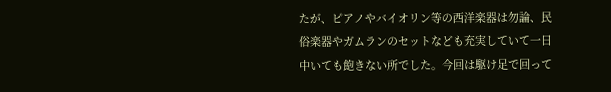たが、ピアノやバイオリン等の西洋楽器は勿論、民俗楽器やガムランのセットなども充実していて一日中いても飽きない所でした。今回は駆け足で回って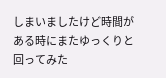しまいましたけど時間がある時にまたゆっくりと回ってみた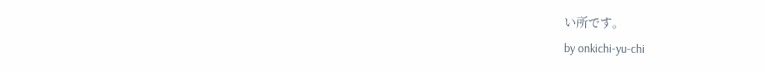い所です。
by onkichi-yu-chi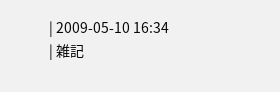| 2009-05-10 16:34
| 雑記